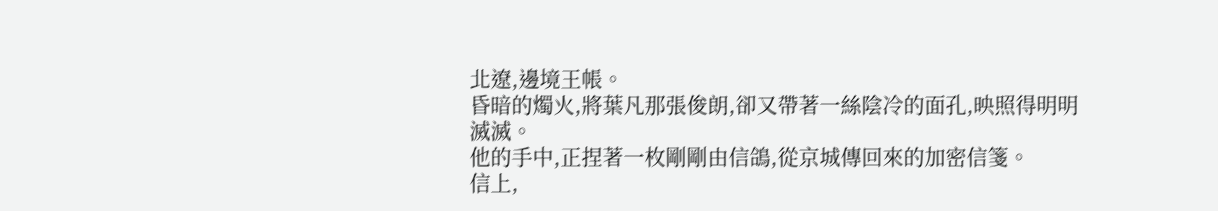北遼,邊境王帳。
昏暗的燭火,將葉凡那張俊朗,卻又帶著一絲陰冷的面孔,映照得明明滅滅。
他的手中,正捏著一枚剛剛由信鴿,從京城傳回來的加密信箋。
信上,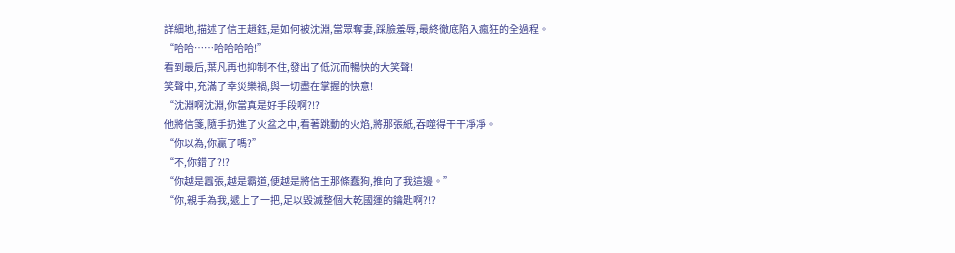詳細地,描述了信王趙鈺,是如何被沈淵,當眾奪妻,踩臉羞辱,最終徹底陷入瘋狂的全過程。
“哈哈……哈哈哈哈!”
看到最后,葉凡再也抑制不住,發出了低沉而暢快的大笑聲!
笑聲中,充滿了幸災樂禍,與一切盡在掌握的快意!
“沈淵啊沈淵,你當真是好手段啊?!?
他將信箋,隨手扔進了火盆之中,看著跳動的火焰,將那張紙,吞噬得干干凈凈。
“你以為,你贏了嗎?”
“不,你錯了?!?
“你越是囂張,越是霸道,便越是將信王那條蠢狗,推向了我這邊。”
“你,親手為我,遞上了一把,足以毀滅整個大乾國運的鑰匙啊?!?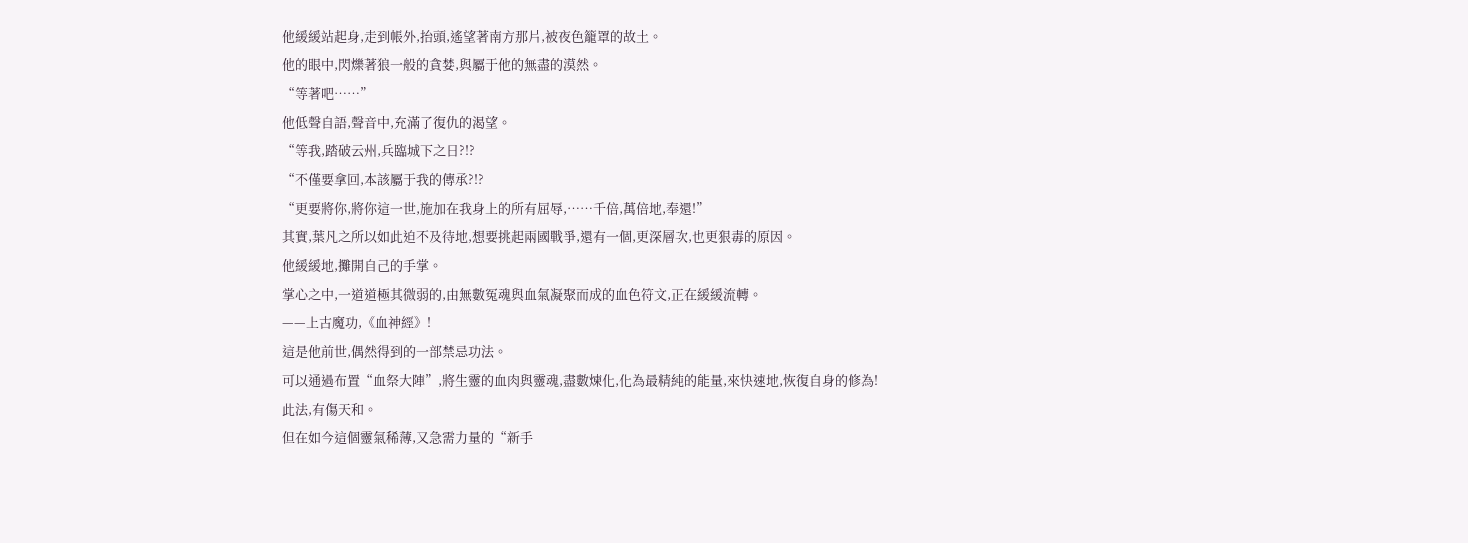他緩緩站起身,走到帳外,抬頭,遙望著南方那片,被夜色籠罩的故土。
他的眼中,閃爍著狼一般的貪婪,與屬于他的無盡的漠然。
“等著吧……”
他低聲自語,聲音中,充滿了復仇的渴望。
“等我,踏破云州,兵臨城下之日?!?
“不僅要拿回,本該屬于我的傳承?!?
“更要將你,將你這一世,施加在我身上的所有屈辱,……千倍,萬倍地,奉還!”
其實,葉凡之所以如此迫不及待地,想要挑起兩國戰爭,還有一個,更深層次,也更狠毒的原因。
他緩緩地,攤開自己的手掌。
掌心之中,一道道極其微弱的,由無數冤魂與血氣凝聚而成的血色符文,正在緩緩流轉。
——上古魔功,《血神經》!
這是他前世,偶然得到的一部禁忌功法。
可以通過布置“血祭大陣”,將生靈的血肉與靈魂,盡數煉化,化為最精純的能量,來快速地,恢復自身的修為!
此法,有傷天和。
但在如今這個靈氣稀薄,又急需力量的“新手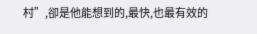村”,卻是他能想到的,最快,也最有效的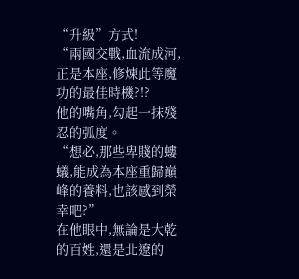“升級”方式!
“兩國交戰,血流成河,正是本座,修煉此等魔功的最佳時機?!?
他的嘴角,勾起一抹殘忍的弧度。
“想必,那些卑賤的螻蟻,能成為本座重歸巔峰的養料,也該感到榮幸吧?”
在他眼中,無論是大乾的百姓,還是北遼的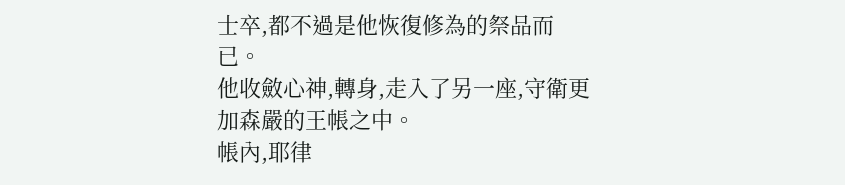士卒,都不過是他恢復修為的祭品而已。
他收斂心神,轉身,走入了另一座,守衛更加森嚴的王帳之中。
帳內,耶律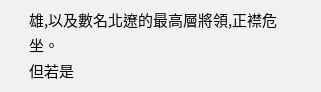雄,以及數名北遼的最高層將領,正襟危坐。
但若是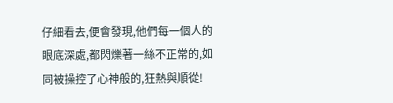仔細看去,便會發現,他們每一個人的眼底深處,都閃爍著一絲不正常的,如同被操控了心神般的,狂熱與順從!